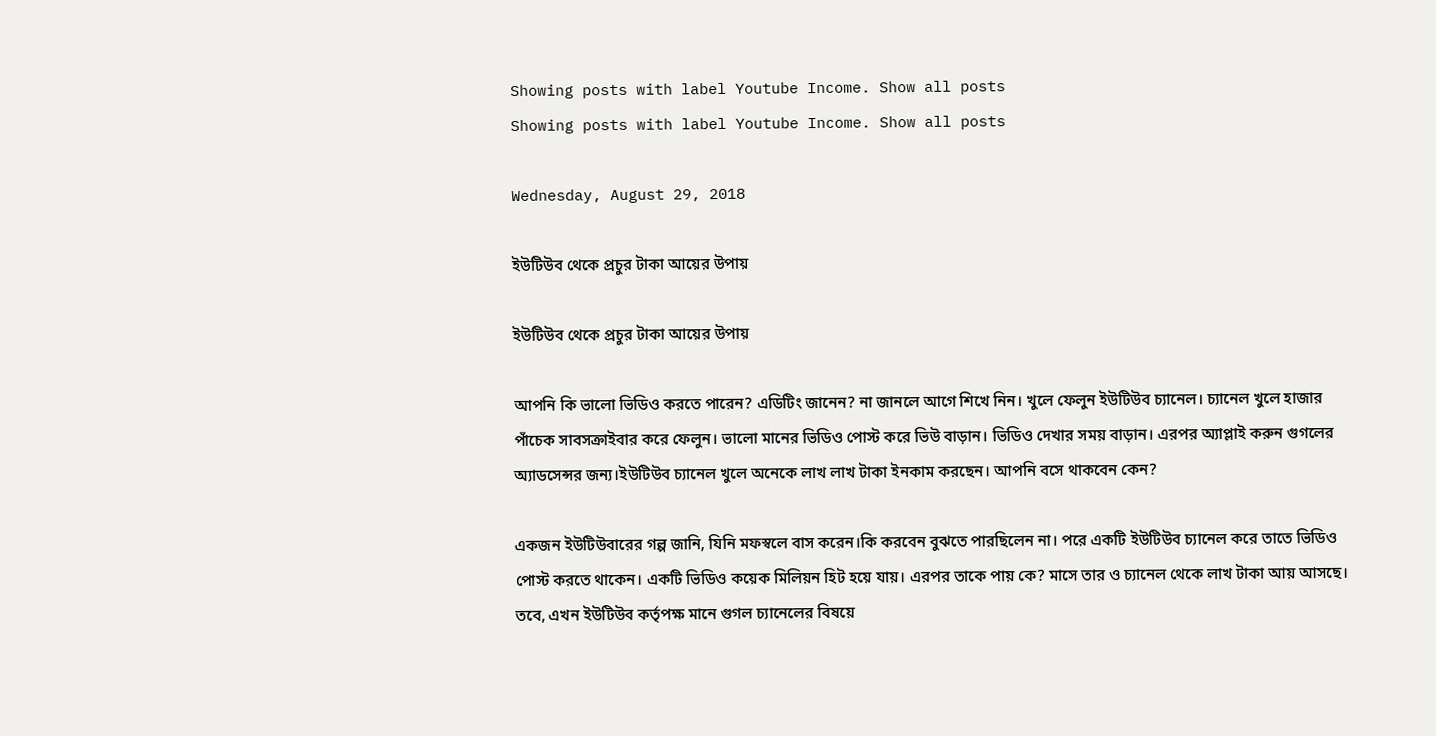Showing posts with label Youtube Income. Show all posts
Showing posts with label Youtube Income. Show all posts

Wednesday, August 29, 2018

ইউটিউব থেকে প্রচুর টাকা আয়ের উপায়

ইউটিউব থেকে প্রচুর টাকা আয়ের উপায়

আপনি কি ভালো ভিডিও করতে পারেন? এডিটিং জানেন? না জানলে আগে শিখে নিন। খুলে ফেলুন ইউটিউব চ্যানেল। চ্যানেল খুলে হাজার পাঁচেক সাবসক্রাইবার করে ফেলুন। ভালো মানের ভিডিও পোস্ট করে ভিউ বাড়ান। ভিডিও দেখার সময় বাড়ান। এরপর অ্যাপ্লাই করুন গুগলের অ্যাডসেন্সর জন্য।ইউটিউব চ্যানেল খুলে অনেকে লাখ লাখ টাকা ইনকাম করছেন। আপনি বসে থাকবেন কেন?

একজন ইউটিউবারের গল্প জানি, যিনি মফস্বলে বাস করেন।কি করবেন বুঝতে পারছিলেন না। পরে একটি ইউটিউব চ্যানেল করে তাতে ভিডিও পোস্ট করতে থাকেন। একটি ভিডিও কয়েক মিলিয়ন হিট হয়ে যায়। এরপর তাকে পায় কে? মাসে তার ও চ্যানেল থেকে লাখ টাকা আয় আসছে।
তবে, এখন ইউটিউব কর্তৃপক্ষ মানে গুগল চ্যানেলের বিষয়ে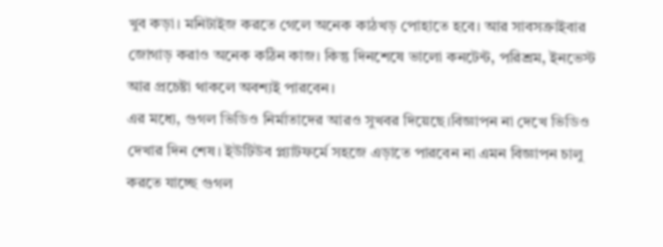খুব কড়া। মনিটাইজ করতে গেলে অনেক কাঠখড় পোহাতে হবে। আর সাবসক্রাইবার জোগাড় করাও অনেক কঠিন কাজ। কিন্তু দিনশেষে ভালো কনটেন্ট, পরিশ্রম, ইনভেস্ট আর প্রচেষ্টা থাকলে অবশ্যই পারবেন।
এর মধ্যে, গুগল ভিডিও নির্মাতাদের আরও সুখবর দিয়েছে।বিজ্ঞাপন না দেখে ভিডিও দেখার দিন শেষ। ইউটিউব প্ল্যাটফর্মে সহজে এড়াতে পারবেন না এমন বিজ্ঞাপন চালু করতে যাচ্ছে গুগল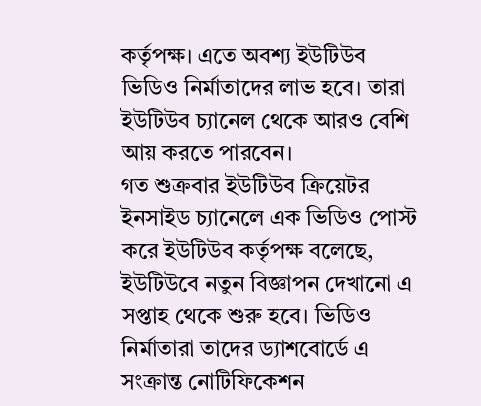কর্তৃপক্ষ। এতে অবশ্য ইউটিউব ভিডিও নির্মাতাদের লাভ হবে। তারা ইউটিউব চ্যানেল থেকে আরও বেশি আয় করতে পারবেন।
গত শুক্রবার ইউটিউব ক্রিয়েটর ইনসাইড চ্যানেলে এক ভিডিও পোস্ট করে ইউটিউব কর্তৃপক্ষ বলেছে, ইউটিউবে নতুন বিজ্ঞাপন দেখানো এ সপ্তাহ থেকে শুরু হবে। ভিডিও নির্মাতারা তাদের ড্যাশবোর্ডে এ সংক্রান্ত নোটিফিকেশন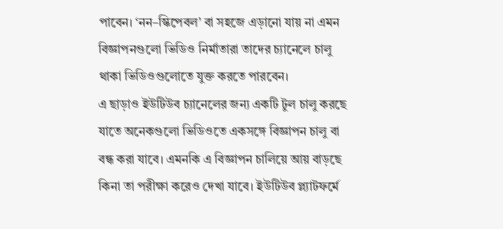পাবেন। ‘নন–স্কিপেবল’ বা সহজে এড়ানো যায় না এমন বিজ্ঞাপনগুলো ভিডিও নির্মাতারা তাদের চ্যানেলে চালু থাকা ভিডিওগুলোতে যুক্ত করতে পারবেন।
এ ছাড়াও ইউটিউব চ্যানেলের জন্য একটি টুল চালু করছে যাতে অনেকগুলো ভিডিওতে একসঙ্গে বিজ্ঞাপন চালু বা বন্ধ করা যাবে। এমনকি এ বিজ্ঞাপন চালিয়ে আয় বাড়ছে কিনা তা পরীক্ষা করেও দেখা যাবে। ইউটিউব প্ল্যাটফর্মে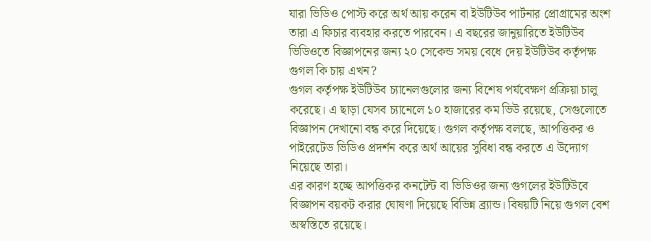যারা ভিডিও পোস্ট করে অর্থ আয় করেন বা ইউটিউব পার্টনার প্রোগ্রামের অংশ তারা এ ফিচার ব্যবহার করতে পারবেন। এ বছরের জানুয়ারিতে ইউটিউব ভিডিওতে বিজ্ঞাপনের জন্য ২০ সেকেন্ড সময় বেধে দেয় ইউটিউব কর্তৃপক্ষ
গুগল কি চায় এখন?
গুগল কর্তৃপক্ষ ইউটিউব চ্যানেলগুলোর জন্য বিশেষ পর্যবেক্ষণ প্রক্রিয়া চালু করেছে। এ ছাড়া যেসব চ্যানেলে ১০ হাজারের কম ভিউ রয়েছে, সেগুলোতে বিজ্ঞাপন দেখানো বন্ধ করে দিয়েছে। গুগল কর্তৃপক্ষ বলছে, আপত্তিকর ও পাইরেটেড ভিডিও প্রদর্শন করে অর্থ আয়ের সুবিধা বন্ধ করতে এ উদ্যোগ নিয়েছে তারা।
এর কারণ হচ্ছে আপত্তিকর কনটেন্ট বা ভিডিওর জন্য গুগলের ইউটিউবে বিজ্ঞাপন বয়কট করার ঘোষণা দিয়েছে বিভিন্ন ব্র্যান্ড। বিষয়টি নিয়ে গুগল বেশ অস্বস্তিতে রয়েছে।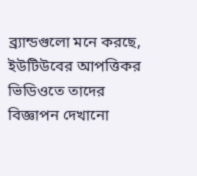ব্র্যান্ডগুলো মনে করছে, ইউটিউবের আপত্তিকর ভিডিওতে তাদের বিজ্ঞাপন দেখানো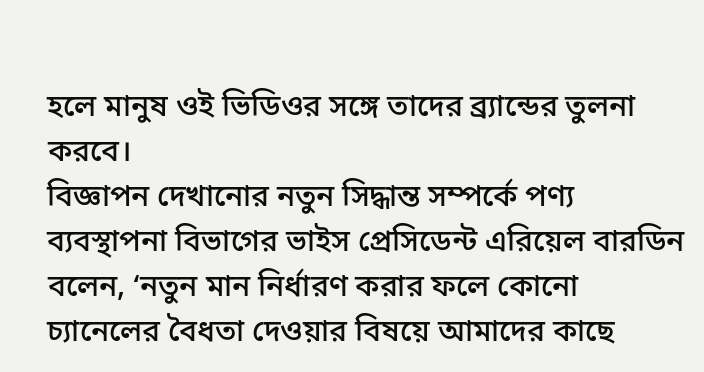হলে মানুষ ওই ভিডিওর সঙ্গে তাদের ব্র্যান্ডের তুলনা করবে।
বিজ্ঞাপন দেখানোর নতুন সিদ্ধান্ত সম্পর্কে পণ্য ব্যবস্থাপনা বিভাগের ভাইস প্রেসিডেন্ট এরিয়েল বারডিন বলেন, ‘নতুন মান নির্ধারণ করার ফলে কোনো চ্যানেলের বৈধতা দেওয়ার বিষয়ে আমাদের কাছে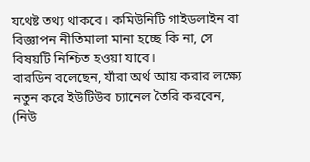যথেষ্ট তথ্য থাকবে। কমিউনিটি গাইডলাইন বা বিজ্ঞাপন নীতিমালা মানা হচ্ছে কি না, সে বিষয়টি নিশ্চিত হওয়া যাবে।
বারডিন বলেছেন, যাঁরা অর্থ আয় করার লক্ষ্যে নতুন করে ইউটিউব চ্যানেল তৈরি করবেন, (নিউ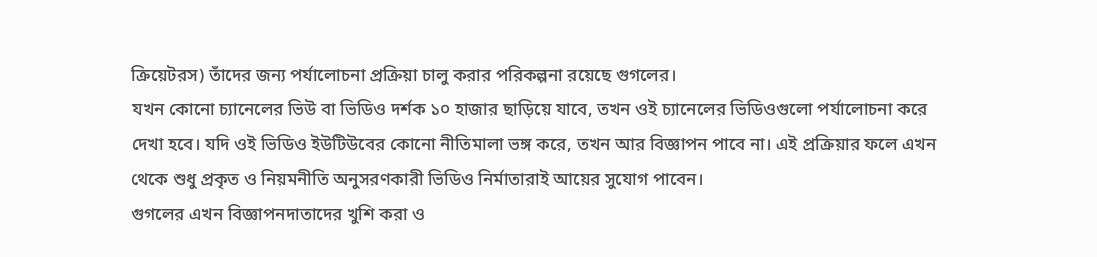ক্রিয়েটরস) তাঁদের জন্য পর্যালোচনা প্রক্রিয়া চালু করার পরিকল্পনা রয়েছে গুগলের।
যখন কোনো চ্যানেলের ভিউ বা ভিডিও দর্শক ১০ হাজার ছাড়িয়ে যাবে, তখন ওই চ্যানেলের ভিডিওগুলো পর্যালোচনা করে দেখা হবে। যদি ওই ভিডিও ইউটিউবের কোনো নীতিমালা ভঙ্গ করে, তখন আর বিজ্ঞাপন পাবে না। এই প্রক্রিয়ার ফলে এখন থেকে শুধু প্রকৃত ও নিয়মনীতি অনুসরণকারী ভিডিও নির্মাতারাই আয়ের সুযোগ পাবেন।
গুগলের এখন বিজ্ঞাপনদাতাদের খুশি করা ও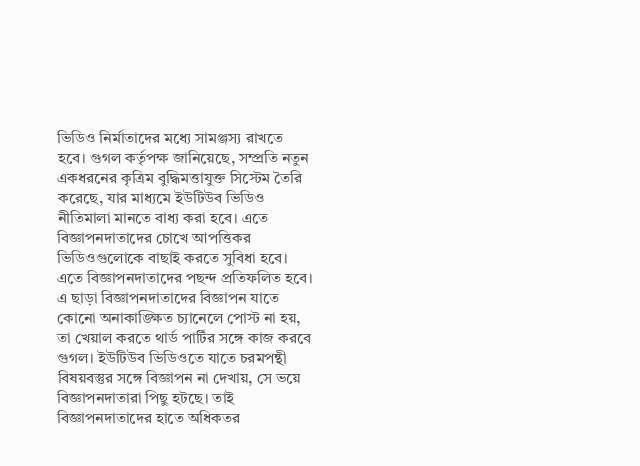ভিডিও নির্মাতাদের মধ্যে সামঞ্জস্য রাখতে হবে। গুগল কর্তৃপক্ষ জানিয়েছে, সম্প্রতি নতুন একধরনের কৃত্রিম বুদ্ধিমত্তাযুক্ত সিস্টেম তৈরি করেছে, যার মাধ্যমে ইউটিউব ভিডিও নীতিমালা মানতে বাধ্য করা হবে। এতে বিজ্ঞাপনদাতাদের চোখে আপত্তিকর ভিডিওগুলোকে বাছাই করতে সুবিধা হবে। এতে বিজ্ঞাপনদাতাদের পছন্দ প্রতিফলিত হবে।
এ ছাড়া বিজ্ঞাপনদাতাদের বিজ্ঞাপন যাতে কোনো অনাকাঙ্ক্ষিত চ্যানেলে পোস্ট না হয়, তা খেয়াল করতে থার্ড পার্টির সঙ্গে কাজ করবে গুগল। ইউটিউব ভিডিওতে যাতে চরমপন্থী বিষয়বস্তুর সঙ্গে বিজ্ঞাপন না দেখায়, সে ভয়ে বিজ্ঞাপনদাতারা পিছু হটছে। তাই বিজ্ঞাপনদাতাদের হাতে অধিকতর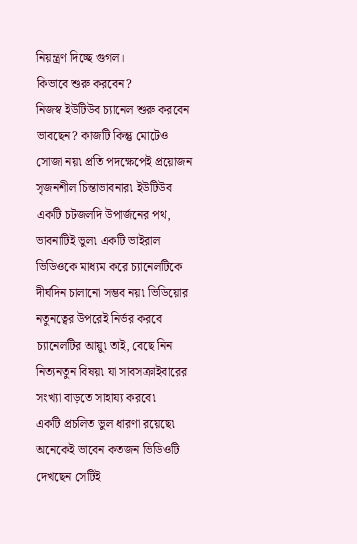নিয়ন্ত্রণ দিচ্ছে গুগল।
কিভাবে শুরু করবেন?
নিজস্ব ইউটিউব চ্যানেল শুরু করবেন ভাবছেন? কাজটি কিন্তু মোটেও সোজা নয়৷ প্রতি পদক্ষেপেই প্রয়োজন সৃজনশীল চিন্তাভাবনার৷ ইউটিউব একটি চটজলদি উপার্জনের পথ, ভাবনাটিই ভুল৷ একটি ভাইরাল ভিডিওকে মাধ্যম করে চ্যানেলটিকে দীর্ঘদিন চালানো সম্ভব নয়৷ ভিডিয়োর নতুনত্বের উপরেই নির্ভর করবে চ্যানেলটির আয়ু৷ তাই, বেছে নিন নিত্যনতুন বিষয়৷ যা সাবসক্রাইবারের সংখ্যা বাড়তে সাহায্য করবে৷
একটি প্রচলিত ভুল ধারণা রয়েছে৷ অনেকেই ভাবেন কতজন ভিডিওটি দেখছেন সেটিই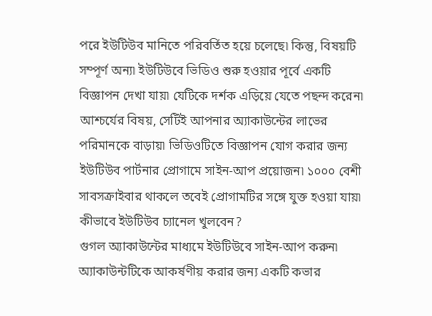পরে ইউটিউব মানিতে পরিবর্তিত হয়ে চলেছে৷ কিন্তু, বিষয়টি সম্পূর্ণ অন্য৷ ইউটিউবে ভিডিও শুরু হওয়ার পূর্বে একটি বিজ্ঞাপন দেখা যায়৷ যেটিকে দর্শক এড়িয়ে যেতে পছন্দ করেন৷ আশ্চর্যের বিষয়, সেটিই আপনার অ্যাকাউন্টের লাভের পরিমানকে বাড়ায়৷ ভিডিওটিতে বিজ্ঞাপন যোগ করার জন্য ইউটিউব পার্টনার প্রোগামে সাইন-আপ প্রয়োজন৷ ১০০০ বেশী সাবসক্রাইবার থাকলে তবেই প্রোগামটির সঙ্গে যুক্ত হওয়া যায়৷
কীভাবে ইউটিউব চ্যানেল খুলবেন?
গুগল অ্যাকাউন্টের মাধ্যমে ইউটিউবে সাইন-আপ করুন৷ অ্যাকাউন্টটিকে আকর্ষণীয় করার জন্য একটি কভার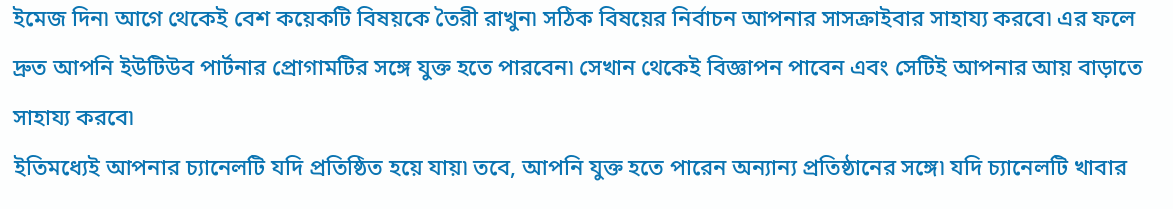ইমেজ দিন৷ আগে থেকেই বেশ কয়েকটি বিষয়কে তৈরী রাখুন৷ সঠিক বিষয়ের নির্বাচন আপনার সাসক্রাইবার সাহায্য করবে৷ এর ফলে দ্রুত আপনি ইউটিউব পার্টনার প্রোগামটির সঙ্গে যুক্ত হতে পারবেন৷ সেখান থেকেই বিজ্ঞাপন পাবেন এবং সেটিই আপনার আয় বাড়াতে সাহায্য করবে৷
ইতিমধ্যেই আপনার চ্যানেলটি যদি প্রতিষ্ঠিত হয়ে যায়৷ তবে, আপনি যুক্ত হতে পারেন অন্যান্য প্রতিষ্ঠানের সঙ্গে৷ যদি চ্যানেলটি খাবার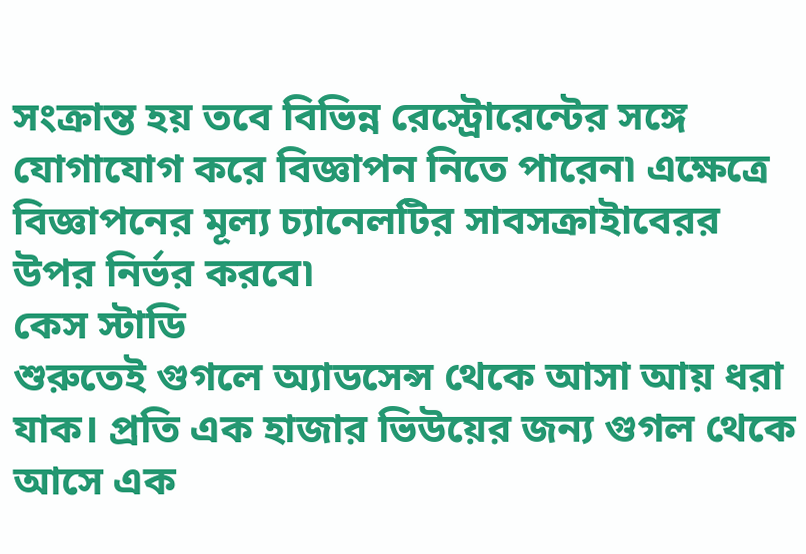সংক্রান্ত হয় তবে বিভিন্ন রেস্ট্রোরেন্টের সঙ্গে যোগাযোগ করে বিজ্ঞাপন নিতে পারেন৷ এক্ষেত্রে বিজ্ঞাপনের মূল্য চ্যানেলটির সাবসক্রাইাবেরর উপর নির্ভর করবে৷
কেস স্টাডি
শুরুতেই গুগলে অ্যাডসেন্স থেকে আসা আয় ধরা যাক। প্রতি এক হাজার ভিউয়ের জন্য গুগল থেকে আসে এক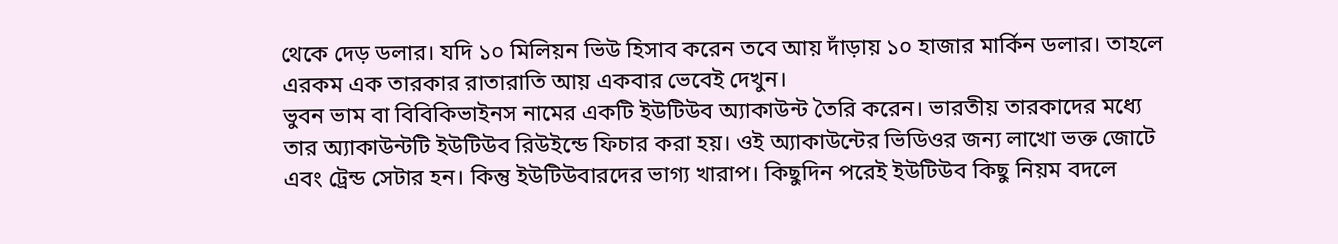থেকে দেড় ডলার। যদি ১০ মিলিয়ন ভিউ হিসাব করেন তবে আয় দাঁড়ায় ১০ হাজার মার্কিন ডলার। তাহলে এরকম এক তারকার রাতারাতি আয় একবার ভেবেই দেখুন।
ভুবন ভাম বা বিবিকিভাইনস নামের একটি ইউটিউব অ্যাকাউন্ট তৈরি করেন। ভারতীয় তারকাদের মধ্যে তার অ্যাকাউন্টটি ইউটিউব রিউইন্ডে ফিচার করা হয়। ওই অ্যাকাউন্টের ভিডিওর জন্য লাখো ভক্ত জোটে এবং ট্রেন্ড সেটার হন। কিন্তু ইউটিউবারদের ভাগ্য খারাপ। কিছুদিন পরেই ইউটিউব কিছু নিয়ম বদলে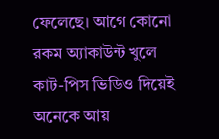ফেলেছে। আগে কোনো রকম অ্যাকাউন্ট খুলে কাট-পিস ভিডিও দিয়েই অনেকে আয়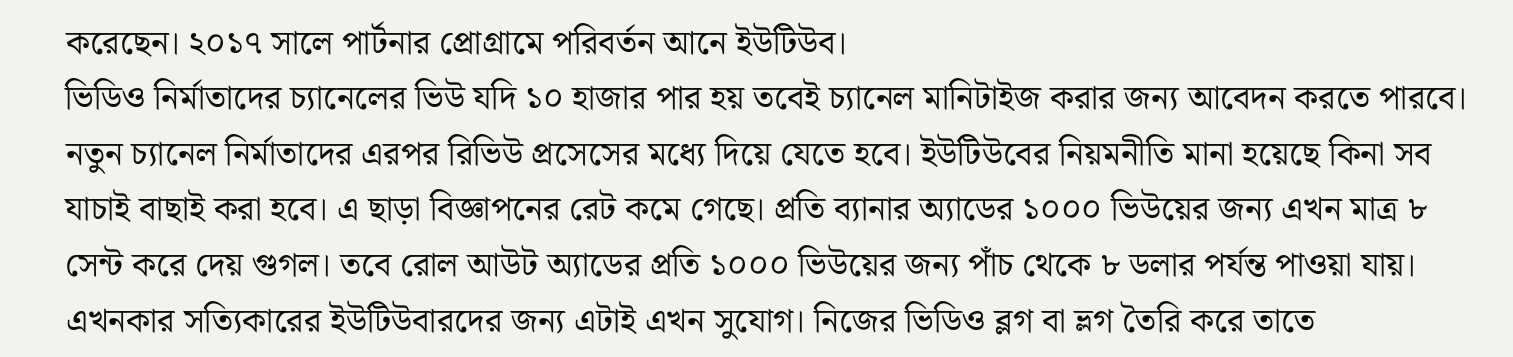করেছেন। ২০১৭ সালে পার্টনার প্রোগ্রামে পরিবর্তন আনে ইউটিউব।
ভিডিও নির্মাতাদের চ্যানেলের ভিউ যদি ১০ হাজার পার হয় তবেই চ্যানেল মানিটাইজ করার জন্য আবেদন করতে পারবে। নতুন চ্যানেল নির্মাতাদের এরপর রিভিউ প্রসেসের মধ্যে দিয়ে যেতে হবে। ইউটিউবের নিয়মনীতি মানা হয়েছে কিনা সব যাচাই বাছাই করা হবে। এ ছাড়া বিজ্ঞাপনের রেট কমে গেছে। প্রতি ব্যানার অ্যাডের ১০০০ ভিউয়ের জন্য এখন মাত্র ৮ সেন্ট করে দেয় গুগল। তবে রোল আউট অ্যাডের প্রতি ১০০০ ভিউয়ের জন্য পাঁচ থেকে ৮ ডলার পর্যন্ত পাওয়া যায়। এখনকার সত্যিকারের ইউটিউবারদের জন্য এটাই এখন সুযোগ। নিজের ভিডিও ব্লগ বা ভ্লগ তৈরি করে তাতে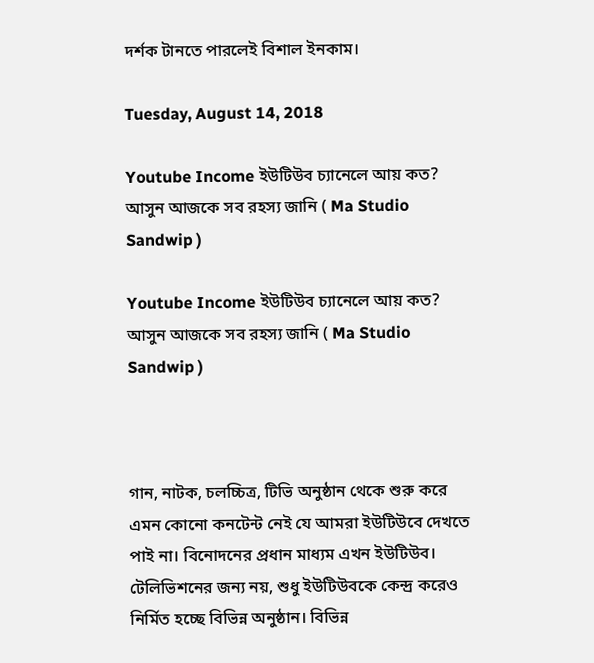দর্শক টানতে পারলেই বিশাল ইনকাম।

Tuesday, August 14, 2018

Youtube Income ইউটিউব চ্যানেলে আয় কত? আসুন আজকে সব রহস্য জানি ( Ma Studio Sandwip )

Youtube Income ইউটিউব চ্যানেলে আয় কত? আসুন আজকে সব রহস্য জানি ( Ma Studio Sandwip )



গান, নাটক, চলচ্চিত্র, টিভি অনুষ্ঠান থেকে শুরু করে এমন কোনো কনটেন্ট নেই যে আমরা ইউটিউবে দেখতে পাই না। বিনোদনের প্রধান মাধ্যম এখন ইউটিউব। টেলিভিশনের জন্য নয়, শুধু ইউটিউবকে কেন্দ্র করেও নির্মিত হচ্ছে বিভিন্ন অনুষ্ঠান। বিভিন্ন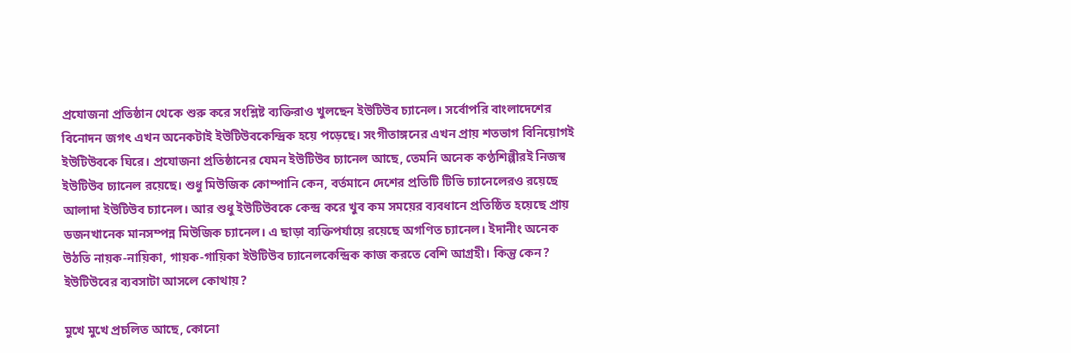প্রযোজনা প্রতিষ্ঠান থেকে শুরু করে সংশ্লিষ্ট ব্যক্তিরাও খুলছেন ইউটিউব চ্যানেল। সর্বোপরি বাংলাদেশের বিনোদন জগৎ এখন অনেকটাই ইউটিউবকেন্দ্রিক হয়ে পড়েছে। সংগীতাঙ্গনের এখন প্রায় শতভাগ বিনিয়োগই ইউটিউবকে ঘিরে। প্রযোজনা প্রতিষ্ঠানের যেমন ইউটিউব চ্যানেল আছে, তেমনি অনেক কণ্ঠশিল্পীরই নিজস্ব ইউটিউব চ্যানেল রয়েছে। শুধু মিউজিক কোম্পানি কেন, বর্তমানে দেশের প্রতিটি টিভি চ্যানেলেরও রয়েছে আলাদা ইউটিউব চ্যানেল। আর শুধু ইউটিউবকে কেন্দ্র করে খুব কম সময়ের ব্যবধানে প্রতিষ্ঠিত হয়েছে প্রায় ডজনখানেক মানসম্পন্ন মিউজিক চ্যানেল। এ ছাড়া ব্যক্তিপর্যায়ে রয়েছে অগণিত চ্যানেল। ইদানীং অনেক উঠতি নায়ক-নায়িকা, গায়ক-গায়িকা ইউটিউব চ্যানেলকেন্দ্রিক কাজ করতে বেশি আগ্রহী। কিন্তু কেন? ইউটিউবের ব্যবসাটা আসলে কোথায়?

মুখে মুখে প্রচলিত আছে, কোনো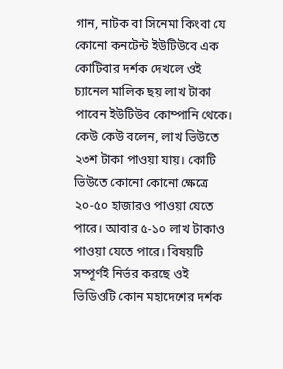গান, নাটক বা সিনেমা কিংবা যে কোনো কনটেন্ট ইউটিউবে এক কোটিবার দর্শক দেখলে ওই চ্যানেল মালিক ছয় লাখ টাকা পাবেন ইউটিউব কোম্পানি থেকে। কেউ কেউ বলেন, লাখ ভিউতে ২৩শ টাকা পাওয়া যায়। কোটি ভিউতে কোনো কোনো ক্ষেত্রে ২০-৫০ হাজারও পাওয়া যেতে পারে। আবার ৫-১০ লাখ টাকাও পাওয়া যেতে পারে। বিষয়টি সম্পূর্ণই নির্ভর করছে ওই ভিডিওটি কোন মহাদেশের দর্শক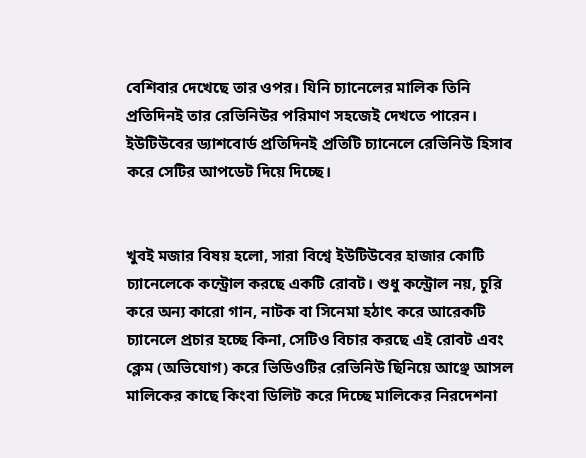বেশিবার দেখেছে তার ওপর। যিনি চ্যানেলের মালিক তিনি প্রতিদিনই তার রেভিনিউর পরিমাণ সহজেই দেখতে পারেন। ইউটিউবের ড্যাশবোর্ড প্রতিদিনই প্রতিটি চ্যানেলে রেভিনিউ হিসাব করে সেটির আপডেট দিয়ে দিচ্ছে।


খুবই মজার বিষয় হলো, সারা বিশ্বে ইউটিউবের হাজার কোটি চ্যানেলেকে কন্ট্রোল করছে একটি রোবট। শুধু কন্ট্রোল নয়, চুরি করে অন্য কারো গান, নাটক বা সিনেমা হঠাৎ করে আরেকটি চ্যানেলে প্রচার হচ্ছে কিনা, সেটিও বিচার করছে এই রোবট এবং ক্লেম (অভিযোগ) করে ভিডিওটির রেভিনিউ ছিনিয়ে আঞ্ছে আসল মালিকের কাছে কিংবা ডিলিট করে দিচ্ছে মালিকের নিরদেশনা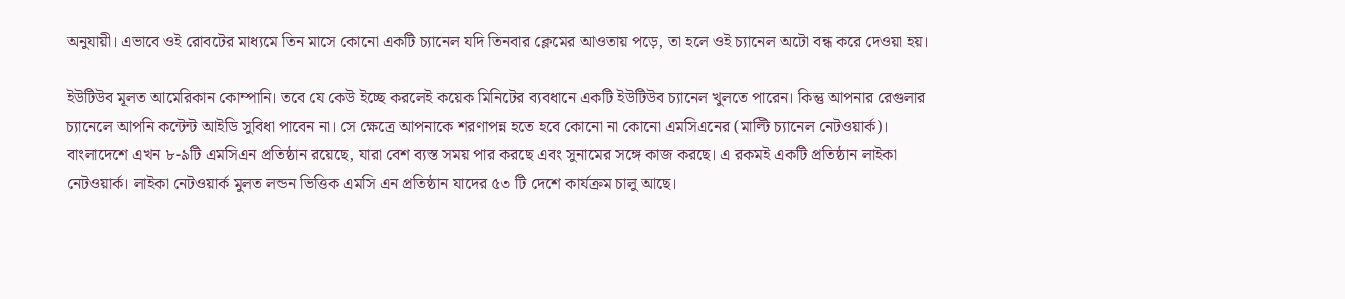অনুযায়ী। এভাবে ওই রোবটের মাধ্যমে তিন মাসে কোনো একটি চ্যানেল যদি তিনবার ক্লেমের আওতায় পড়ে, তা হলে ওই চ্যানেল অটো বন্ধ করে দেওয়া হয়।

ইউটিউব মূলত আমেরিকান কোম্পানি। তবে যে কেউ ইচ্ছে করলেই কয়েক মিনিটের ব্যবধানে একটি ইউটিউব চ্যানেল খুলতে পারেন। কিন্তু আপনার রেগুলার চ্যানেলে আপনি কন্টেন্ট আইডি সুবিধা পাবেন না। সে ক্ষেত্রে আপনাকে শরণাপন্ন হতে হবে কোনো না কোনো এমসিএনের (মাল্টি চ্যানেল নেটওয়ার্ক)। বাংলাদেশে এখন ৮-৯টি এমসিএন প্রতিষ্ঠান রয়েছে, যারা বেশ ব্যস্ত সময় পার করছে এবং সুনামের সঙ্গে কাজ করছে। এ রকমই একটি প্রতিষ্ঠান লাইকা নেটওয়ার্ক। লাইকা নেটওয়ার্ক মুলত লন্ডন ভিত্তিক এমসি এন প্রতিষ্ঠান যাদের ৫৩ টি দেশে কার্যক্রম চালু আছে।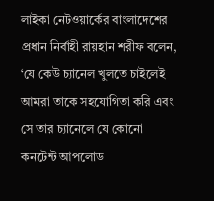লাইকা নেটওয়ার্কের বাংলাদেশের প্রধান নির্বাহী রায়হান শরীফ বলেন, ‘যে কেউ চ্যানেল খুলতে চাইলেই আমরা তাকে সহযোগিতা করি এবং সে তার চ্যানেলে যে কোনো কনটেন্ট আপলোড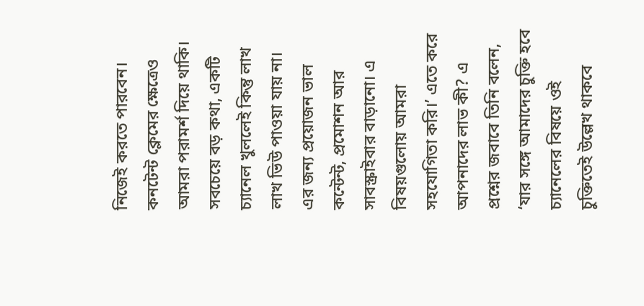নিজেই করতে পারবেন। কনটেন্ট ক্লেমের ক্ষেত্রেও আমরা পরামর্শ দিয়ে থাকি। সবচেয়ে বড় কথা, একটি চ্যানেল খুললেই কিন্তু লাখ লাখ ভিউ পাওয়া যায় না। এর জন্য প্রয়োজন ভাল কন্টেন্ট, প্রমোশন আর সাবস্ক্রাইবার বাড়ানো। এ বিষয়গুলোয় আমরা সহযোগিতা করি।’ এতে করে আপনাদের লাভ কী? এ প্রশ্নের জবাবে তিনি বলেন, ‘যার সঙ্গে আমাদের চুক্তি হবে চ্যানেলের বিষয়ে ওই চুক্তিতেই উল্লেখ থাকবে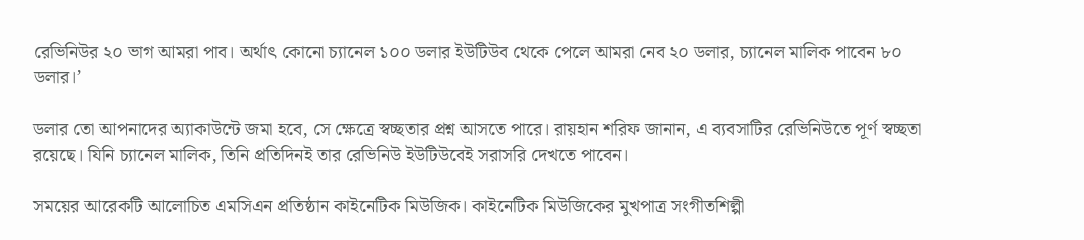রেভিনিউর ২০ ভাগ আমরা পাব। অর্থাৎ কোনো চ্যানেল ১০০ ডলার ইউটিউব থেকে পেলে আমরা নেব ২০ ডলার, চ্যানেল মালিক পাবেন ৮০ ডলার।’

ডলার তো আপনাদের অ্যাকাউন্টে জমা হবে, সে ক্ষেত্রে স্বচ্ছতার প্রশ্ন আসতে পারে। রায়হান শরিফ জানান, এ ব্যবসাটির রেভিনিউতে পূর্ণ স্বচ্ছতা রয়েছে। যিনি চ্যানেল মালিক, তিনি প্রতিদিনই তার রেভিনিউ ইউটিউবেই সরাসরি দেখতে পাবেন।

সময়ের আরেকটি আলোচিত এমসিএন প্রতিষ্ঠান কাইনেটিক মিউজিক। কাইনেটিক মিউজিকের মুখপাত্র সংগীতশিল্পী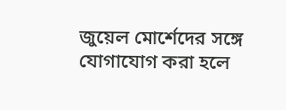জুয়েল মোর্শেদের সঙ্গে যোগাযোগ করা হলে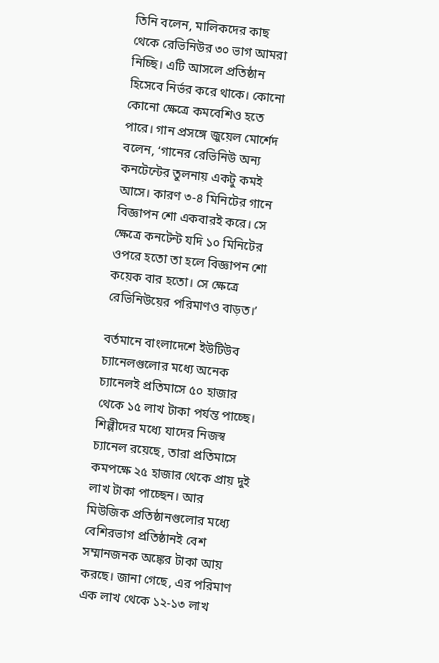তিনি বলেন, মালিকদের কাছ থেকে রেভিনিউর ৩০ ভাগ আমরা নিচ্ছি। এটি আসলে প্রতিষ্ঠান হিসেবে নির্ভর করে থাকে। কোনো কোনো ক্ষেত্রে কমবেশিও হতে পারে। গান প্রসঙ্গে জুয়েল মোর্শেদ বলেন, ‘গানের রেভিনিউ অন্য কনটেন্টের তুলনায় একটু কমই আসে। কারণ ৩-৪ মিনিটের গানে বিজ্ঞাপন শো একবারই করে। সে ক্ষেত্রে কনটেন্ট যদি ১০ মিনিটের ওপরে হতো তা হলে বিজ্ঞাপন শো কয়েক বার হতো। সে ক্ষেত্রে রেভিনিউয়ের পরিমাণও বাড়ত।’

বর্তমানে বাংলাদেশে ইউটিউব চ্যানেলগুলোর মধ্যে অনেক চ্যানেলই প্রতিমাসে ৫০ হাজার থেকে ১৫ লাখ টাকা পর্যন্ত পাচ্ছে। শিল্পীদের মধ্যে যাদের নিজস্ব চ্যানেল রয়েছে, তারা প্রতিমাসে কমপক্ষে ২৫ হাজার থেকে প্রায় দুই লাখ টাকা পাচ্ছেন। আর মিউজিক প্রতিষ্ঠানগুলোর মধ্যে বেশিরভাগ প্রতিষ্ঠানই বেশ সম্মানজনক অঙ্কের টাকা আয় করছে। জানা গেছে, এর পরিমাণ এক লাখ থেকে ১২-১৩ লাখ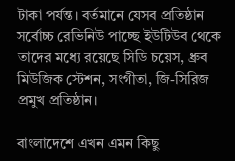টাকা পর্যন্ত। বর্তমানে যেসব প্রতিষ্ঠান সর্বোচ্চ রেভিনিউ পাচ্ছে ইউটিউব থেকে তাদের মধ্যে রয়েছে সিডি চয়েস, ধ্রুব মিউজিক স্টেশন, সংগীতা, জি-সিরিজ প্রমুখ প্রতিষ্ঠান।

বাংলাদেশে এখন এমন কিছু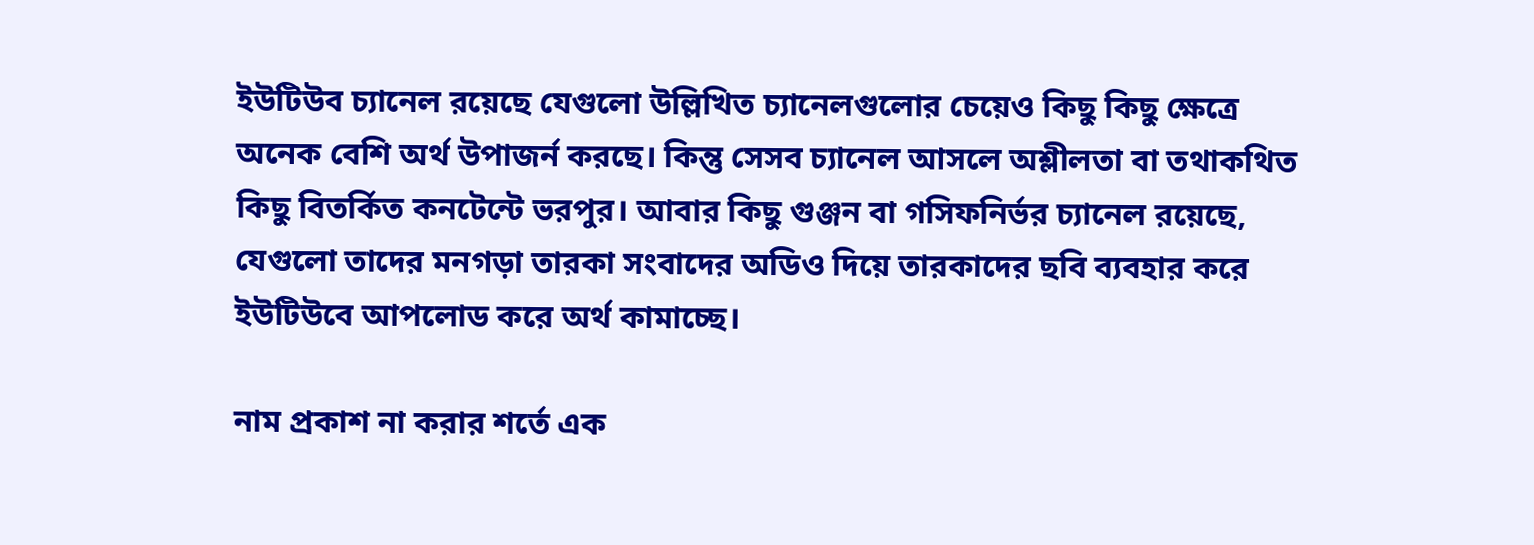ইউটিউব চ্যানেল রয়েছে যেগুলো উল্লিখিত চ্যানেলগুলোর চেয়েও কিছু কিছু ক্ষেত্রে অনেক বেশি অর্থ উপাজর্ন করছে। কিন্তু সেসব চ্যানেল আসলে অশ্লীলতা বা তথাকথিত কিছু বিতর্কিত কনটেন্টে ভরপুর। আবার কিছু গুঞ্জন বা গসিফনির্ভর চ্যানেল রয়েছে, যেগুলো তাদের মনগড়া তারকা সংবাদের অডিও দিয়ে তারকাদের ছবি ব্যবহার করে ইউটিউবে আপলোড করে অর্থ কামাচ্ছে।

নাম প্রকাশ না করার শর্তে এক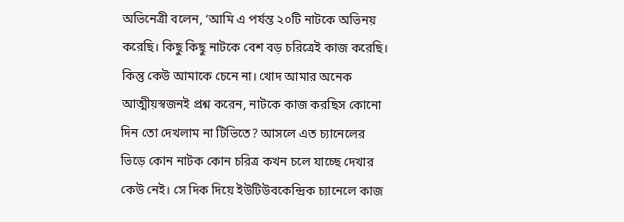অভিনেত্রী বলেন, ‘আমি এ পর্যন্ত ২০টি নাটকে অভিনয় করেছি। কিছু কিছু নাটকে বেশ বড় চরিত্রেই কাজ করেছি। কিন্তু কেউ আমাকে চেনে না। খোদ আমার অনেক আত্মীয়স্বজনই প্রশ্ন করেন, নাটকে কাজ করছিস কোনো দিন তো দেখলাম না টিভিতে? আসলে এত চ্যানেলের ভিড়ে কোন নাটক কোন চরিত্র কখন চলে যাচ্ছে দেখার কেউ নেই। সে দিক দিয়ে ইউটিউবকেন্দ্রিক চ্যানেলে কাজ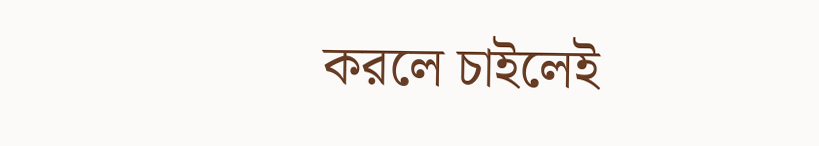করলে চাইলেই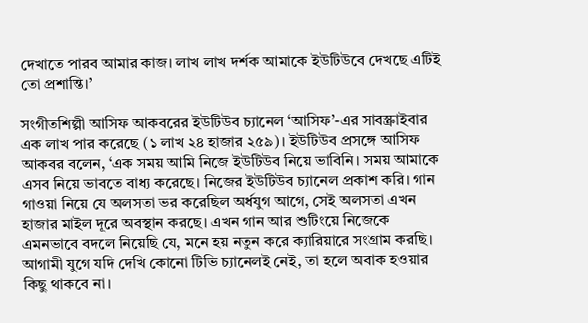দেখাতে পারব আমার কাজ। লাখ লাখ দর্শক আমাকে ইউটিউবে দেখছে এটিই তো প্রশান্তি।’

সংগীতশিল্পী আসিফ আকবরের ইউটিউব চ্যানেল ‘আসিফ’-এর সাবস্ক্রাইবার এক লাখ পার করেছে (১ লাখ ২৪ হাজার ২৫৯)। ইউটিউব প্রসঙ্গে আসিফ আকবর বলেন, ‘এক সময় আমি নিজে ইউটিউব নিয়ে ভাবিনি। সময় আমাকে এসব নিয়ে ভাবতে বাধ্য করেছে। নিজের ইউটিউব চ্যানেল প্রকাশ করি। গান গাওয়া নিয়ে যে অলসতা ভর করেছিল অর্ধযুগ আগে, সেই অলসতা এখন হাজার মাইল দূরে অবস্থান করছে। এখন গান আর শুটিংয়ে নিজেকে এমনভাবে বদলে নিয়েছি যে, মনে হয় নতুন করে ক্যারিয়ারে সংগ্রাম করছি। আগামী যুগে যদি দেখি কোনো টিভি চ্যানেলই নেই, তা হলে অবাক হওয়ার কিছু থাকবে না।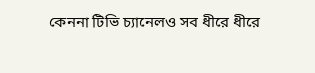কেননা টিভি চ্যানেলও সব ধীরে ধীরে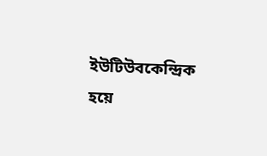ইউটিউবকেন্দ্রিক হয়ে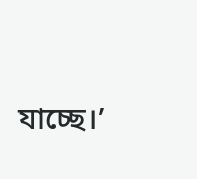যাচ্ছে।’